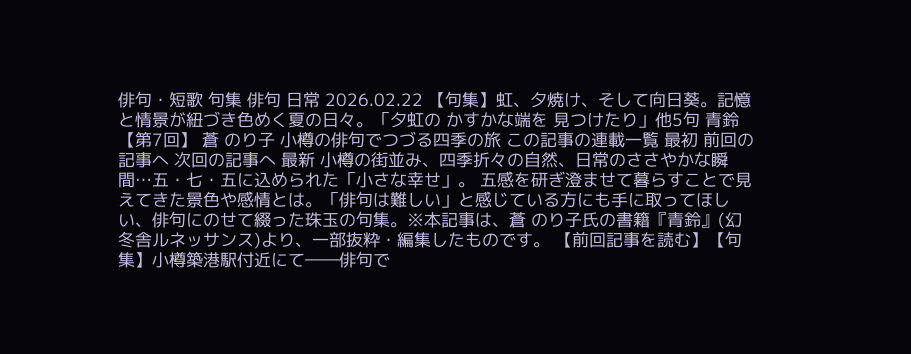俳句・短歌 句集 俳句 日常 2026.02.22 【句集】虹、夕焼け、そして向日葵。記憶と情景が紐づき色めく夏の日々。「夕虹の かすかな端を 見つけたり」他5句 青鈴 【第7回】 蒼 のり子 小樽の俳句でつづる四季の旅 この記事の連載一覧 最初 前回の記事へ 次回の記事へ 最新 小樽の街並み、四季折々の自然、日常のささやかな瞬間…五・七・五に込められた「小さな幸せ」。 五感を研ぎ澄ませて暮らすことで見えてきた景色や感情とは。「俳句は難しい」と感じている方にも手に取ってほしい、俳句にのせて綴った珠玉の句集。※本記事は、蒼 のり子氏の書籍『青鈴』(幻冬舎ルネッサンス)より、一部抜粋・編集したものです。 【前回記事を読む】【句集】小樽築港駅付近にて――俳句で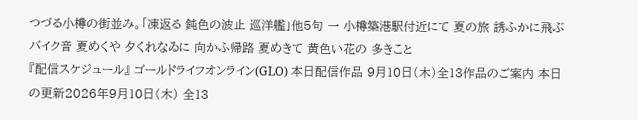つづる小樽の街並み。「凍返る 鈍色の波止 巡洋艦」他5句 一 小樽築港駅付近にて 夏の旅 誘ふかに飛ぶ バイク音 夏めくや 夕くれなゐに 向かふ帰路 夏めきて 黄色い花の 多きこと
『配信スケジュール』 ゴールドライフオンライン(GLO) 本日配信作品 9月10日(木)全13作品のご案内 本日の更新2026年9月10日(木) 全13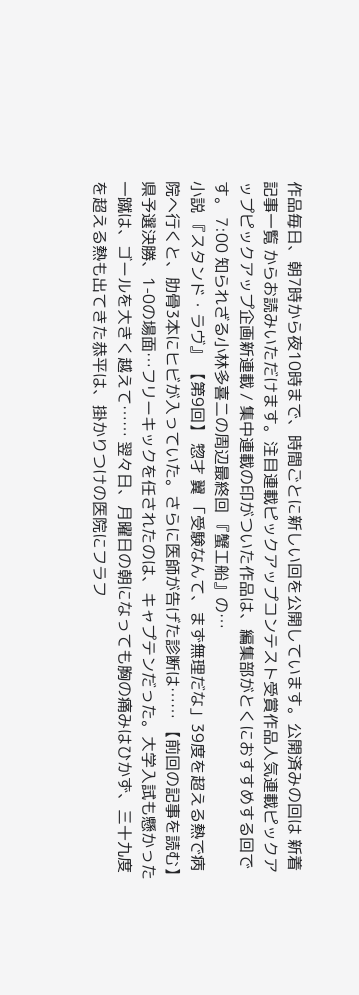作品毎日、朝7時から夜10時まで、時間ごとに新しい回を公開しています。公開済みの回は 新着記事一覧 からお読みいただけます。注目連載ピックアップコンテスト受賞作品人気連載ピックアップピックアップ企画新連載 / 集中連載の印がついた作品は、編集部がとくにおすすめする回です。 7:00 知られざる小林多喜二の周辺最終回 『蟹工船』の…
小説 『スタンド・ラヴ』 【第9回】 惣才 翼 「受験なんて、まず無理だな」39度を超える熱で病院へ行くと、肋骨3本にヒビが入っていた。さらに医師が告げた診断は…… 【前回の記事を読む】県予選決勝、1-0の場面…フリーキックを任されたのは、キャプテンだった。大学入試も懸かった一蹴は、ゴールを大きく越えて…… 翌々日、月曜日の朝になっても胸の痛みはひかず、三十九度を超える熱も出てきた恭平は、掛かりつけの医院にフラフ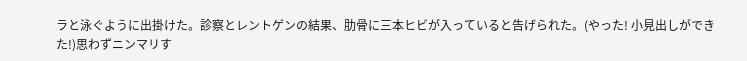ラと泳ぐように出掛けた。診察とレントゲンの結果、肋骨に三本ヒビが入っていると告げられた。(やった! 小見出しができた!)思わずニンマリす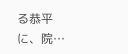る恭平に、院…